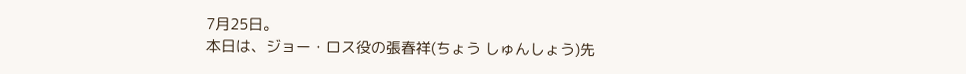7月25日。
本日は、ジョー・ロス役の張春祥(ちょう しゅんしょう)先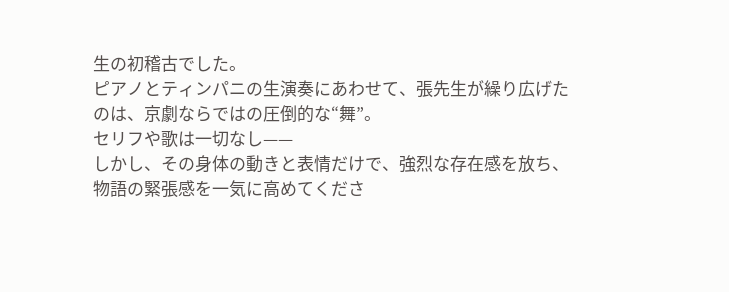生の初稽古でした。
ピアノとティンパニの生演奏にあわせて、張先生が繰り広げたのは、京劇ならではの圧倒的な“舞”。
セリフや歌は一切なし——
しかし、その身体の動きと表情だけで、強烈な存在感を放ち、物語の緊張感を一気に高めてくださ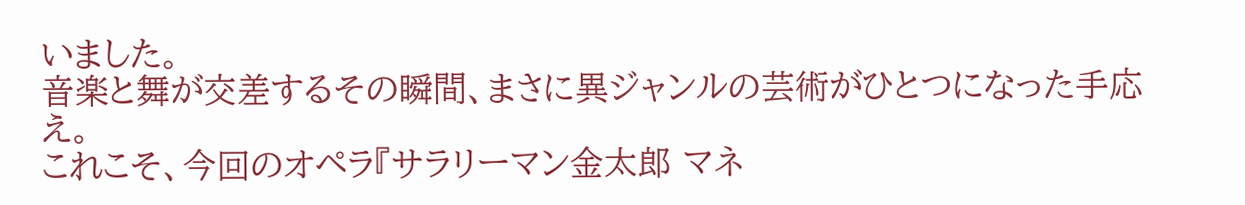いました。
音楽と舞が交差するその瞬間、まさに異ジャンルの芸術がひとつになった手応え。
これこそ、今回のオペラ『サラリーマン金太郎 マネ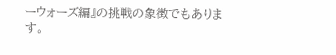ーウォーズ編』の挑戦の象徴でもあります。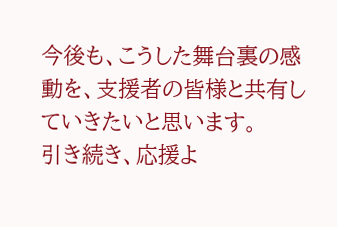今後も、こうした舞台裏の感動を、支援者の皆様と共有していきたいと思います。
引き続き、応援よ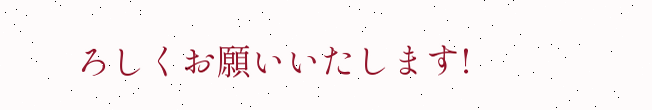ろしくお願いいたします!